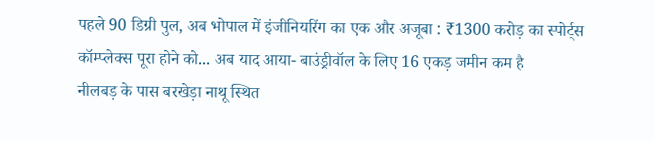पहले 90 डिग्री पुल, अब भोपाल में इंजीनियरिंग का एक और अजूबा : ₹1300 करोड़ का स्पोर्ट्स कॉम्प्लेक्स पूरा होने को... अब याद आया- बाउंड्रीवॉल के लिए 16 एकड़ जमीन कम है
नीलबड़ के पास बरखेड़ा नाथू स्थित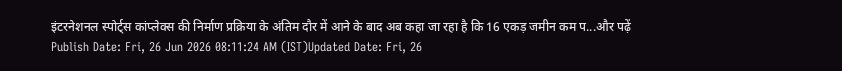इंटरनेशनल स्पोर्ट्स कांप्लेक्स की निर्माण प्रक्रिया के अंतिम दौर में आने के बाद अब कहा जा रहा है कि 16 एकड़ जमीन कम प...और पढ़ें
Publish Date: Fri, 26 Jun 2026 08:11:24 AM (IST)Updated Date: Fri, 26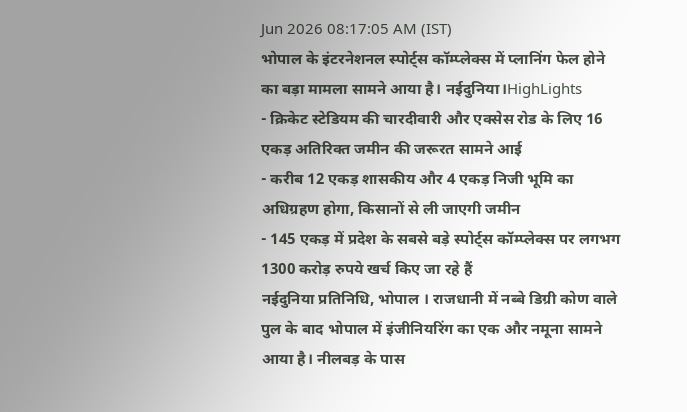Jun 2026 08:17:05 AM (IST)
भोपाल के इंटरनेशनल स्पोर्ट्स कॉम्प्लेक्स में प्लानिंग फेल होने का बड़ा मामला सामने आया है। नईदुनिया।HighLights
- क्रिकेट स्टेडियम की चारदीवारी और एक्सेस रोड के लिए 16 एकड़ अतिरिक्त जमीन की जरूरत सामने आई
- करीब 12 एकड़ शासकीय और 4 एकड़ निजी भूमि का अधिग्रहण होगा, किसानों से ली जाएगी जमीन
- 145 एकड़ में प्रदेश के सबसे बड़े स्पोर्ट्स कॉम्प्लेक्स पर लगभग 1300 करोड़ रुपये खर्च किए जा रहे हैं
नईदुनिया प्रतिनिधि, भोपाल । राजधानी में नब्बे डिग्री कोण वाले पुल के बाद भोपाल में इंजीनियरिंग का एक और नमूना सामने आया है। नीलबड़ के पास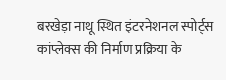बरखेड़ा नाथू स्थित इंटरनेशनल स्पोर्ट्स कांप्लेक्स की निर्माण प्रक्रिया के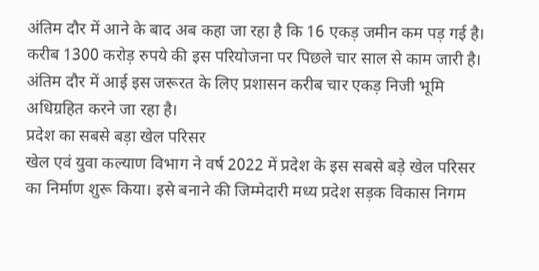अंतिम दौर में आने के बाद अब कहा जा रहा है कि 16 एकड़ जमीन कम पड़ गई है।
करीब 1300 करोड़ रुपये की इस परियोजना पर पिछले चार साल से काम जारी है। अंतिम दौर में आई इस जरूरत के लिए प्रशासन करीब चार एकड़ निजी भूमि अधिग्रहित करने जा रहा है।
प्रदेश का सबसे बड़ा खेल परिसर
खेल एवं युवा कल्याण विभाग ने वर्ष 2022 में प्रदेश के इस सबसे बड़े खेल परिसर का निर्माण शुरू किया। इसे बनाने की जिम्मेदारी मध्य प्रदेश सड़क विकास निगम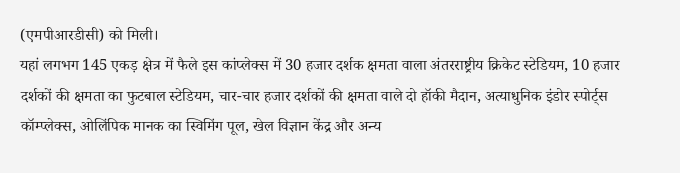(एमपीआरडीसी) को मिली।
यहां लगभग 145 एकड़ क्षेत्र में फैले इस कांप्लेक्स में 30 हजार दर्शक क्षमता वाला अंतरराष्ट्रीय क्रिकेट स्टेडियम, 10 हजार दर्शकों की क्षमता का फुटबाल स्टेडियम, चार-चार हजार दर्शकों की क्षमता वाले दो हॉकी मैदान, अत्याधुनिक इंडोर स्पोर्ट्स कॉम्प्लेक्स, ओलिंपिक मानक का स्विमिंग पूल, खेल विज्ञान केंद्र और अन्य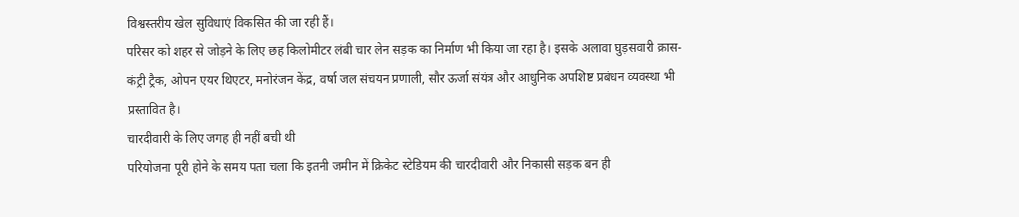विश्वस्तरीय खेल सुविधाएं विकसित की जा रही हैं।
परिसर को शहर से जोड़ने के लिए छह किलोमीटर लंबी चार लेन सड़क का निर्माण भी किया जा रहा है। इसके अलावा घुड़सवारी क्रास-कंट्री ट्रैक, ओपन एयर थिएटर, मनोरंजन केंद्र, वर्षा जल संचयन प्रणाली, सौर ऊर्जा संयंत्र और आधुनिक अपशिष्ट प्रबंधन व्यवस्था भी प्रस्तावित है।
चारदीवारी के लिए जगह ही नहीं बची थी
परियोजना पूरी होने के समय पता चला कि इतनी जमीन में क्रिकेट स्टेडियम की चारदीवारी और निकासी सड़क बन ही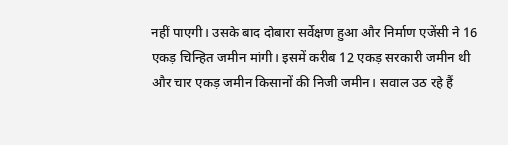नहीं पाएगी। उसके बाद दोबारा सर्वेक्षण हुआ और निर्माण एजेंसी ने 16 एकड़ चिन्हित जमीन मांगी। इसमें करीब 12 एकड़ सरकारी जमीन थी और चार एकड़ जमीन किसानों की निजी जमीन। सवाल उठ रहे हैं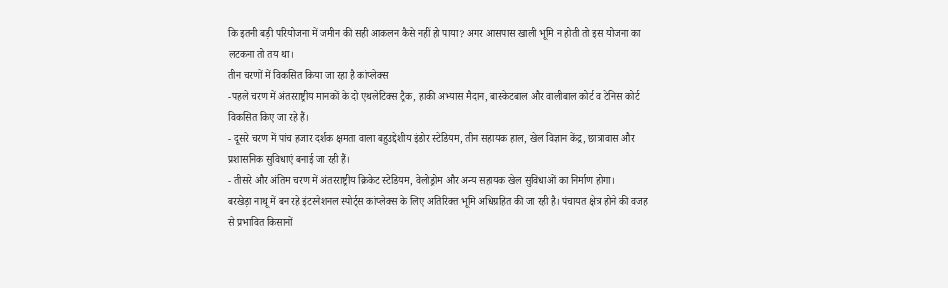कि इतनी बड़ी परियोजना में जमीन की सही आकलन कैसे नहीं हो पाया? अगर आसपास खाली भूमि न होती तो इस योजना का लटकना तो तय था।
तीन चरणों में विकसित किया जा रहा है कांप्लेक्स
-पहले चरण में अंतरराष्ट्रीय मानकों के दो एथलेटिक्स ट्रैक, हाकी अभ्यास मैदान, बास्केटबाल और वालीबाल कोर्ट व टेनिस कोर्ट विकसित किए जा रहे हैं।
- दूसरे चरण में पांच हजार दर्शक क्षमता वाला बहुउद्देशीय इंडोर स्टेडियम, तीन सहायक हाल, खेल विज्ञान केंद्र, छात्रावास और प्रशासनिक सुविधाएं बनाई जा रही हैं।
- तीसरे और अंतिम चरण में अंतरराष्ट्रीय क्रिकेट स्टेडियम, वेलोड्रोम और अन्य सहायक खेल सुविधाओं का निर्माण होगा।
बरखेड़ा नाथू में बन रहे इंटरनेशनल स्पोर्ट्स कांप्लेक्स के लिए अतिरिक्त भूमि अधिग्रहित की जा रही है। पंचायत क्षेत्र होने की वजह से प्रभावित किसानों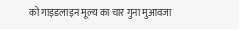को गाइडलाइन मूल्य का चार गुना मुआवजा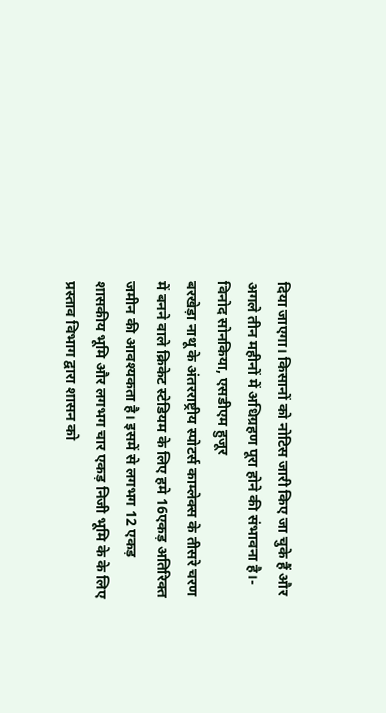दिया जाएगा। किसानों को नोटिस जारी किए जा चुके हैं और अगले तीन महीनों में अधिग्रहण पूरा होने की संभावना है।- विनोद सोनकिया, एसडीएम हुजूर
बरखेड़ा नाथू के अंतरराष्ट्रीय स्पोटर्स काम्लेक्स के तीसरे चरण में बनने वाले क्रिकेट स्टेडियम के लिए हमे 16एकड़ अतिरिक्त जमीन की आवश्यकता है। इसमें से लगभग 12 एकड़ शासकीय भूमि और लगभग चार एकड़ निजी भूमि के के लिए प्रस्ताव विभाग द्वारा शासन को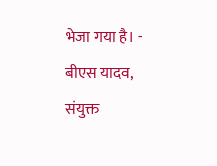भेजा गया है। - बीएस यादव, संयुक्त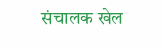संचालक खेल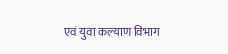एवं युवा कल्याण विभाग